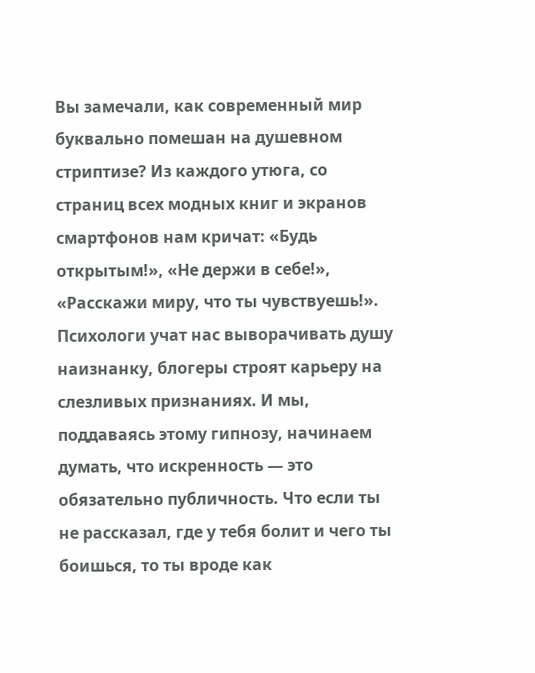Вы замечали, как современный мир буквально помешан на душевном стриптизе? Из каждого утюга, со страниц всех модных книг и экранов смартфонов нам кричат: «Будь открытым!», «Не держи в себе!», «Расскажи миру, что ты чувствуешь!». Психологи учат нас выворачивать душу наизнанку, блогеры строят карьеру на слезливых признаниях. И мы, поддаваясь этому гипнозу, начинаем думать, что искренность — это обязательно публичность. Что если ты не рассказал, где у тебя болит и чего ты боишься, то ты вроде как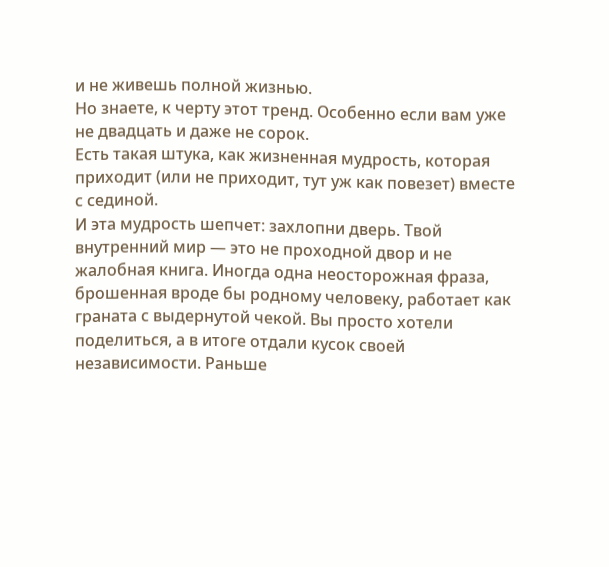и не живешь полной жизнью.
Но знаете, к черту этот тренд. Особенно если вам уже не двадцать и даже не сорок.
Есть такая штука, как жизненная мудрость, которая приходит (или не приходит, тут уж как повезет) вместе с сединой.
И эта мудрость шепчет: захлопни дверь. Твой внутренний мир — это не проходной двор и не жалобная книга. Иногда одна неосторожная фраза, брошенная вроде бы родному человеку, работает как граната с выдернутой чекой. Вы просто хотели поделиться, а в итоге отдали кусок своей независимости. Раньше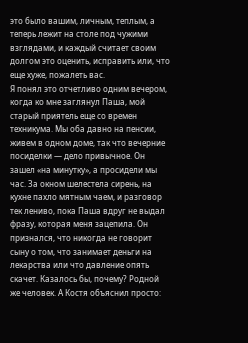это было вашим, личным, теплым, а теперь лежит на столе под чужими взглядами, и каждый считает своим долгом это оценить, исправить или, что еще хуже, пожалеть вас.
Я понял это отчетливо одним вечером, когда ко мне заглянул Паша, мой старый приятель еще со времен техникума. Мы оба давно на пенсии, живем в одном доме, так что вечерние посиделки — дело привычное. Он зашел «на минутку», а просидели мы час. За окном шелестела сирень, на кухне пахло мятным чаем, и разговор тек лениво, пока Паша вдруг не выдал фразу, которая меня зацепила. Он признался, что никогда не говорит сыну о том, что занимает деньги на лекарства или что давление опять скачет. Казалось бы, почему? Родной же человек. А Костя объяснил просто: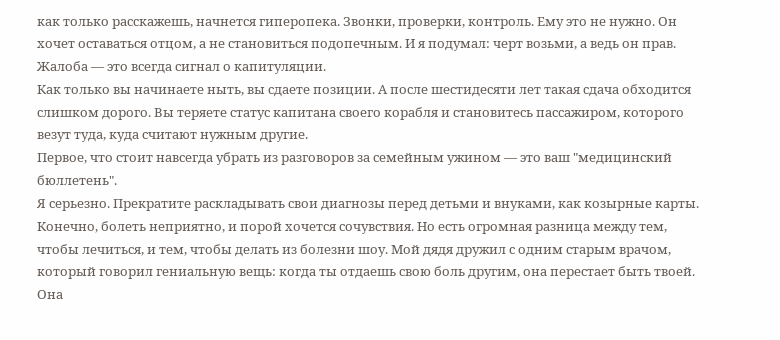как только расскажешь, начнется гиперопека. Звонки, проверки, контроль. Ему это не нужно. Он хочет оставаться отцом, а не становиться подопечным. И я подумал: черт возьми, а ведь он прав.
Жалоба — это всегда сигнал о капитуляции.
Как только вы начинаете ныть, вы сдаете позиции. А после шестидесяти лет такая сдача обходится слишком дорого. Вы теряете статус капитана своего корабля и становитесь пассажиром, которого везут туда, куда считают нужным другие.
Первое, что стоит навсегда убрать из разговоров за семейным ужином — это ваш "медицинский бюллетень".
Я серьезно. Прекратите раскладывать свои диагнозы перед детьми и внуками, как козырные карты. Конечно, болеть неприятно, и порой хочется сочувствия. Но есть огромная разница между тем, чтобы лечиться, и тем, чтобы делать из болезни шоу. Мой дядя дружил с одним старым врачом, который говорил гениальную вещь: когда ты отдаешь свою боль другим, она перестает быть твоей. Она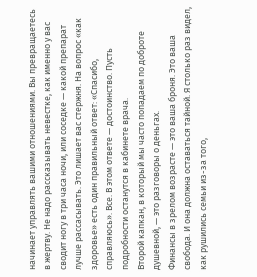начинает управлять вашими отношениями. Вы превращаетесь в жертву. Не надо рассказывать невестке, как именно у вас сводит ногу в три часа ночи, или соседке — какой препарат лучше рассасывать. Это лишает вас стержня. На вопрос «как здоровье» есть один правильный ответ: «Спасибо, справляюсь». Все. В этом ответе — достоинство. Пусть подробности останутся в кабинете врача.
Второй капкан, в который мы часто попадаем по доброте душевной, — это разговоры о деньгах.
Финансы в зрелом возрасте — это ваша броня. Это ваша свобода. И она должна оставаться тайной. Я столько раз видел, как рушились семьи из-за того,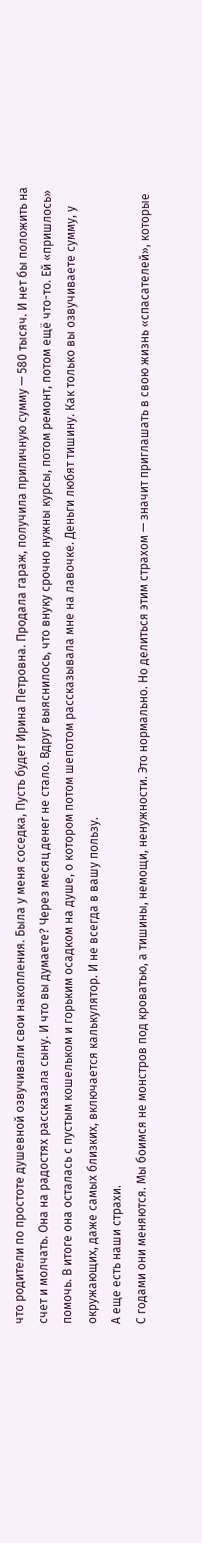что родители по простоте душевной озвучивали свои накопления. Была у меня соседка, Пусть будет Ирина Петровна. Продала гараж, получила приличную сумму — 580 тысяч. И нет бы положить на счет и молчать. Она на радостях рассказала сыну. И что вы думаете? Через месяц денег не стало. Вдруг выяснилось, что внуку срочно нужны курсы, потом ремонт, потом ещё что-то. Ей «пришлось» помочь. В итоге она осталась с пустым кошельком и горьким осадком на душе, о котором потом шепотом рассказывала мне на лавочке. Деньги любят тишину. Как только вы озвучиваете сумму, у окружающих, даже самых близких, включается калькулятор. И не всегда в вашу пользу.
А еще есть наши страхи.
С годами они меняются. Мы боимся не монстров под кроватью, а тишины, немощи, ненужности. Это нормально. Но делиться этим страхом — значит приглашать в свою жизнь «спасателей», которые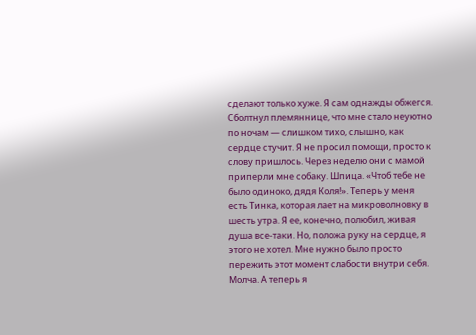сделают только хуже. Я сам однажды обжегся. Сболтнул племяннице, что мне стало неуютно по ночам — слишком тихо, слышно, как сердце стучит. Я не просил помощи, просто к слову пришлось. Через неделю они с мамой приперли мне собаку. Шпица. «Чтоб тебе не было одиноко, дядя Коля!». Теперь у меня есть Тинка, которая лает на микроволновку в шесть утра. Я ее, конечно, полюбил, живая душа все-таки. Но, положа руку на сердце, я этого не хотел. Мне нужно было просто пережить этот момент слабости внутри себя. Молча. А теперь я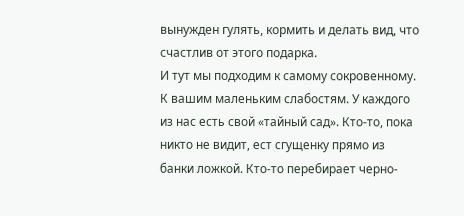вынужден гулять, кормить и делать вид, что счастлив от этого подарка.
И тут мы подходим к самому сокровенному.
К вашим маленьким слабостям. У каждого из нас есть свой «тайный сад». Кто-то, пока никто не видит, ест сгущенку прямо из банки ложкой. Кто-то перебирает черно-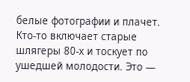белые фотографии и плачет. Кто-то включает старые шлягеры 80-х и тоскует по ушедшей молодости. Это —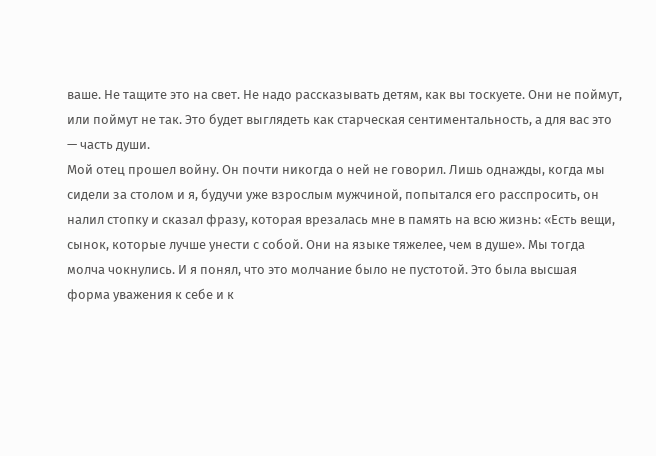ваше. Не тащите это на свет. Не надо рассказывать детям, как вы тоскуете. Они не поймут, или поймут не так. Это будет выглядеть как старческая сентиментальность, а для вас это — часть души.
Мой отец прошел войну. Он почти никогда о ней не говорил. Лишь однажды, когда мы сидели за столом и я, будучи уже взрослым мужчиной, попытался его расспросить, он налил стопку и сказал фразу, которая врезалась мне в память на всю жизнь: «Есть вещи, сынок, которые лучше унести с собой. Они на языке тяжелее, чем в душе». Мы тогда молча чокнулись. И я понял, что это молчание было не пустотой. Это была высшая форма уважения к себе и к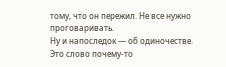тому, что он пережил. Не все нужно проговаривать.
Ну и напоследок — об одиночестве.
Это слово почему-то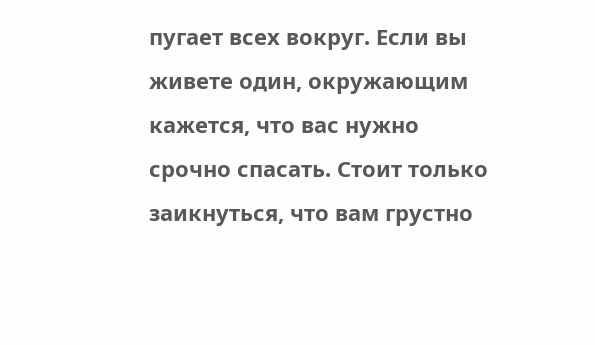пугает всех вокруг. Если вы живете один, окружающим кажется, что вас нужно срочно спасать. Стоит только заикнуться, что вам грустно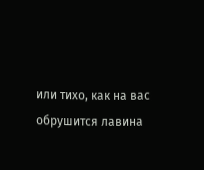или тихо, как на вас обрушится лавина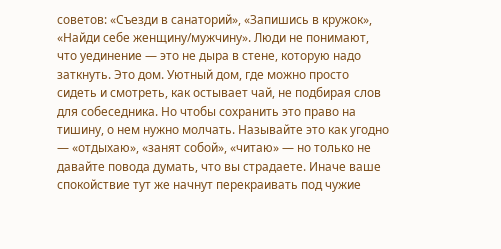советов: «Съезди в санаторий», «Запишись в кружок», «Найди себе женщину/мужчину». Люди не понимают, что уединение — это не дыра в стене, которую надо заткнуть. Это дом. Уютный дом, где можно просто сидеть и смотреть, как остывает чай, не подбирая слов для собеседника. Но чтобы сохранить это право на тишину, о нем нужно молчать. Называйте это как угодно — «отдыхаю», «занят собой», «читаю» — но только не давайте повода думать, что вы страдаете. Иначе ваше спокойствие тут же начнут перекраивать под чужие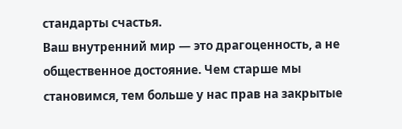стандарты счастья.
Ваш внутренний мир — это драгоценность, а не общественное достояние. Чем старше мы становимся, тем больше у нас прав на закрытые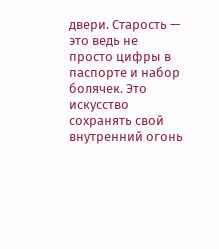двери. Старость — это ведь не просто цифры в паспорте и набор болячек. Это искусство сохранять свой внутренний огонь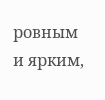ровным и ярким,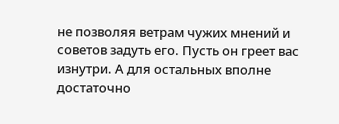не позволяя ветрам чужих мнений и советов задуть его. Пусть он греет вас изнутри. А для остальных вполне достаточно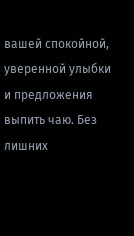вашей спокойной, уверенной улыбки и предложения выпить чаю. Без лишних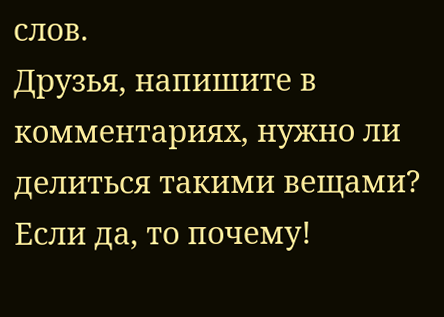слов.
Друзья, напишите в комментариях, нужно ли делиться такими вещами? Если да, то почему!